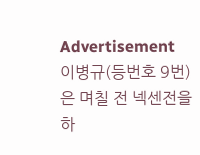Advertisement
이병규(등번호 9번)은 며칠 전 넥센전을 하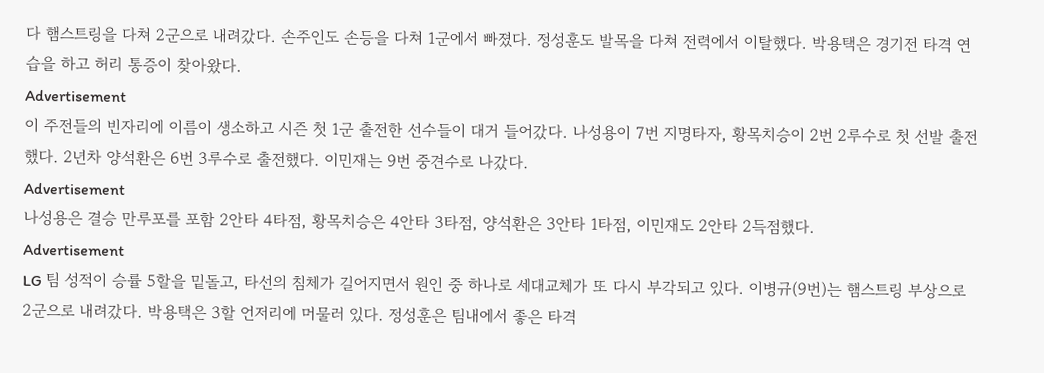다 햄스트링을 다쳐 2군으로 내려갔다. 손주인도 손등을 다쳐 1군에서 빠졌다. 정성훈도 발목을 다쳐 전력에서 이탈했다. 박용택은 경기전 타격 연습을 하고 허리 통증이 찾아왔다.
Advertisement
이 주전들의 빈자리에 이름이 생소하고 시즌 첫 1군 출전한 선수들이 대거 들어갔다. 나성용이 7번 지명타자, 황목치승이 2번 2루수로 첫 선발 출전했다. 2년차 양석환은 6번 3루수로 출전했다. 이민재는 9번 중견수로 나갔다.
Advertisement
나성용은 결승 만루포를 포함 2안타 4타점, 황목치승은 4안타 3타점, 양석환은 3안타 1타점, 이민재도 2안타 2득점했다.
Advertisement
LG 팀 성적이 승률 5할을 밑돌고, 타선의 침체가 길어지면서 원인 중 하나로 세대교체가 또 다시 부각되고 있다. 이병규(9번)는 햄스트링 부상으로 2군으로 내려갔다. 박용택은 3할 언저리에 머물러 있다. 정성훈은 팀내에서 좋은 타격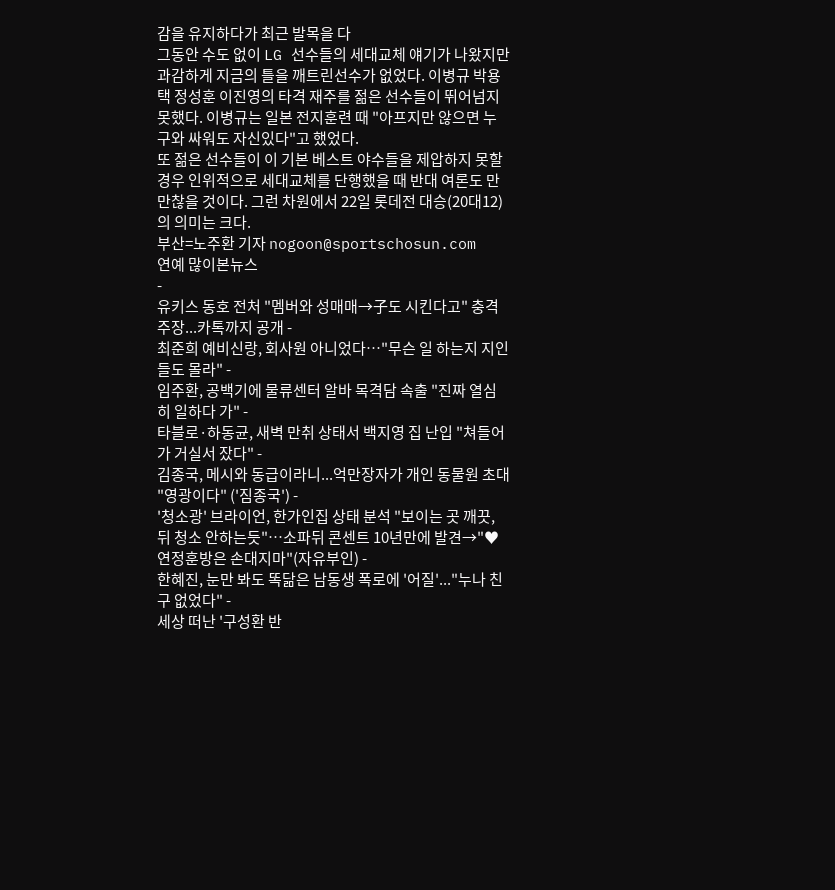감을 유지하다가 최근 발목을 다
그동안 수도 없이 LG 선수들의 세대교체 얘기가 나왔지만 과감하게 지금의 틀을 깨트린선수가 없었다. 이병규 박용택 정성훈 이진영의 타격 재주를 젊은 선수들이 뛰어넘지 못했다. 이병규는 일본 전지훈련 때 "아프지만 않으면 누구와 싸워도 자신있다"고 했었다.
또 젊은 선수들이 이 기본 베스트 야수들을 제압하지 못할 경우 인위적으로 세대교체를 단행했을 때 반대 여론도 만만찮을 것이다. 그런 차원에서 22일 롯데전 대승(20대12)의 의미는 크다.
부산=노주환 기자 nogoon@sportschosun.com
연예 많이본뉴스
-
유키스 동호 전처 "멤버와 성매매→子도 시킨다고" 충격 주장...카톡까지 공개 -
최준희 예비신랑, 회사원 아니었다…"무슨 일 하는지 지인들도 몰라" -
임주환, 공백기에 물류센터 알바 목격담 속출 "진짜 열심히 일하다 가" -
타블로·하동균, 새벽 만취 상태서 백지영 집 난입 "쳐들어가 거실서 잤다" -
김종국, 메시와 동급이라니...억만장자가 개인 동물원 초대 "영광이다" ('짐종국') -
'청소광' 브라이언, 한가인집 상태 분석 "보이는 곳 깨끗, 뒤 청소 안하는듯"…소파뒤 콘센트 10년만에 발견→"♥연정훈방은 손대지마"(자유부인) -
한혜진, 눈만 봐도 똑닮은 남동생 폭로에 '어질'..."누나 친구 없었다" -
세상 떠난 '구성환 반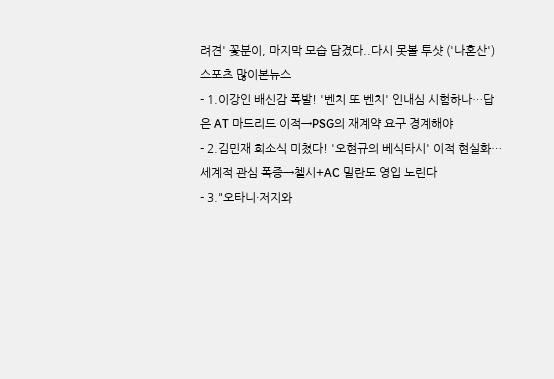려견' 꽃분이, 마지막 모습 담겼다..다시 못볼 투샷 ('나혼산')
스포츠 많이본뉴스
- 1.이강인 배신감 폭발! '벤치 또 벤치' 인내심 시험하나…답은 AT 마드리드 이적→PSG의 재계약 요구 경계해야
- 2.김민재 희소식 미쳤다! '오현규의 베식타시' 이적 현실화…세계적 관심 폭증→첼시+AC 밀란도 영입 노린다
- 3."오타니·저지와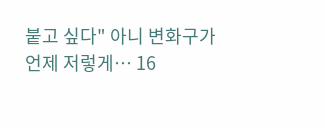붙고 싶다" 아니 변화구가 언제 저렇게… 16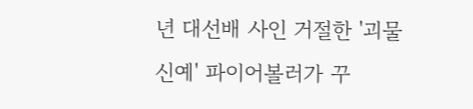년 대선배 사인 거절한 '괴물신예' 파이어볼러가 꾸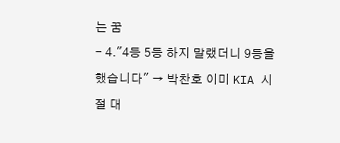는 꿈
- 4."4등 5등 하지 말랬더니 9등을 했습니다" → 박찬호 이미 KIA 시절 대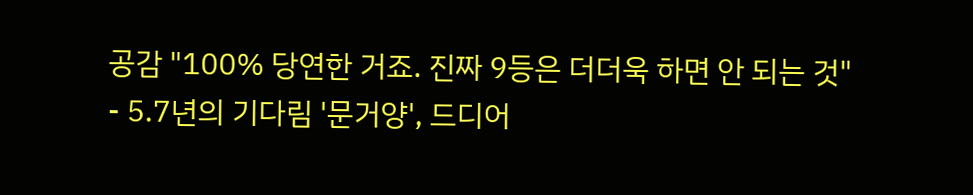공감 "100% 당연한 거죠. 진짜 9등은 더더욱 하면 안 되는 것"
- 5.7년의 기다림 '문거양', 드디어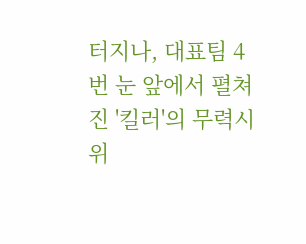터지나, 대표팀 4번 눈 앞에서 펼쳐진 '킬러'의 무력시위